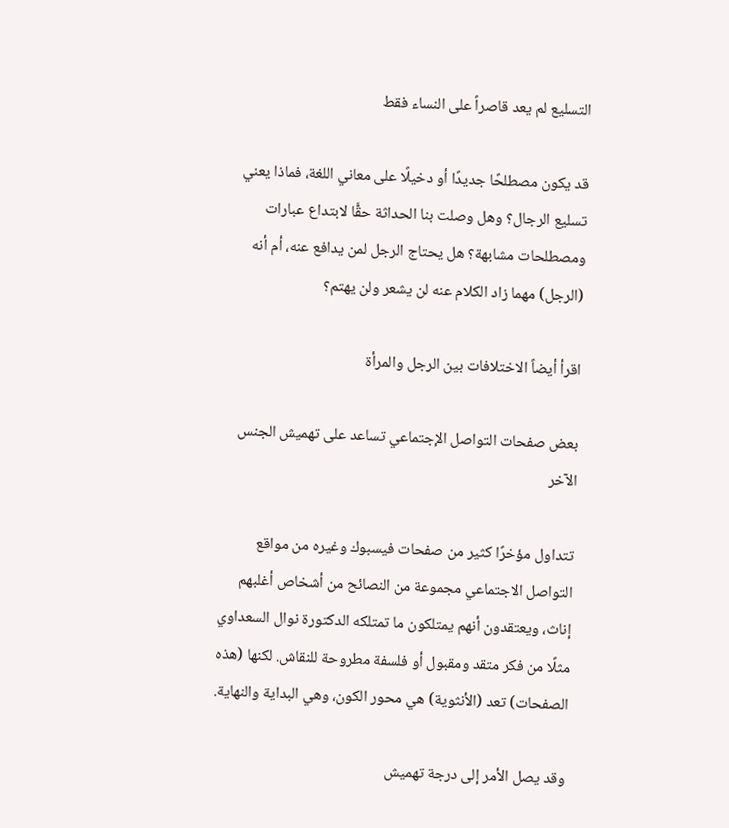التسليع لم يعد قاصراً على النساء فقط

قد يكون مصطلحًا جديدًا أو دخيلًا على معاني اللغة، فماذا يعني تسليع الرجال؟ وهل وصلت بنا الحداثة حقًّا لابتداع عبارات ومصطلحات مشابهة؟ هل يحتاج الرجل لمن يدافع عنه، أم أنه (الرجل) مهما زاد الكلام عنه لن يشعر ولن يهتم؟

اقرأ أيضاً الاختلافات بين الرجل والمرأة

بعض صفحات التواصل الإجتماعي تساعد على تهميش الجنس الآخر

تتداول مؤخرًا كثير من صفحات فيسبوك وغيره من مواقع التواصل الاجتماعي مجموعة من النصائح من أشخاص أغلبهم إناث، ويعتقدون أنهم يمتلكون ما تمتلكه الدكتورة نوال السعداوي مثلًا من فكر متقد ومقبول أو فلسفة مطروحة للنقاش. لكنها (هذه الصفحات) تعد (الأنثوية) هي محور الكون، وهي البداية والنهاية.

وقد يصل الأمر إلى درجة تهميش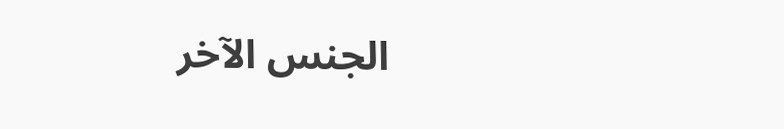الجنس الآخر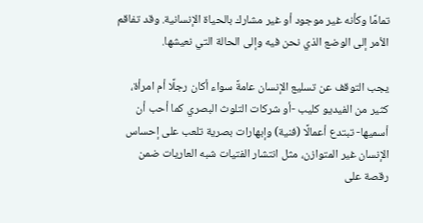تمامًا وكأنه غير موجود أو غير مشارك بالحياة الإنسانية. وقد تفاقم الأمر إلى الوضع الذي نحن فيه وإلى الحالة التي نعيشها.

يجب التوقف عن تسليع الإنسان عامةً سواء أكان رجلًا أم امرأة، كثير من الفيديو كليب -أو شركات التلوث البصري كما أحب أن أسميها- تبتدع أعمالًا (فنية) وإبهارات بصرية تلعب على إحساس الإنسان غير المتوازن، مثل انتشار الفتيات شبه العاريات ضمن رقصة على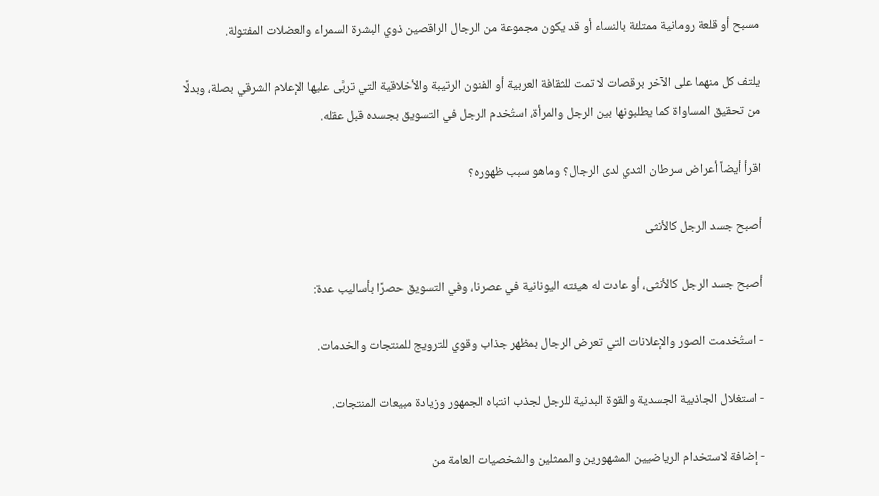مسبح أو قلعة رومانية ممتلئة بالنساء أو قد يكون مجموعة من الرجال الراقصين ذوي البشرة السمراء والعضلات المفتولة.

يلتف كل منهما على الآخر برقصات لا تمت للثقافة العربية أو الفنون الرتيبة والأخلاقية التي تربَّى عليها الإعلام الشرقي بصلة، وبدلًا من تحقيق المساواة كما يطلبونها بين الرجل والمرأة، استُخدم الرجل في التسويق بجسده قبل عقله.

اقرأ أيضاً أعراض سرطان الثدي لدى الرجال؟ وماهو سبب ظهوره؟

أصبح جسد الرجل كالأنثى

أصبح جسد الرجل كالأنثى، أو عادت له هيئته اليونانية في عصرنا، وفي التسويق حصرًا بأساليب عدة:

- استُخدمت الصور والإعلانات التي تعرض الرجال بمظهر جذاب وقوي للترويج للمنتجات والخدمات.

- استغلال الجاذبية الجسدية والقوة البدنية للرجل لجذب انتباه الجمهور وزيادة مبيعات المنتجات.

- إضافة لاستخدام الرياضيين المشهورين والممثلين والشخصيات العامة من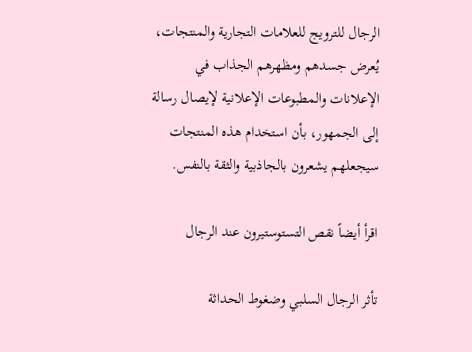الرجال للترويج للعلامات التجارية والمنتجات، يُعرض جسدهم ومظهرهم الجذاب في الإعلانات والمطبوعات الإعلانية لإيصال رسالة إلى الجمهور، بأن استخدام هذه المنتجات سيجعلهم يشعرون بالجاذبية والثقة بالنفس.

اقرأ أيضاً نقص التستوستيرون عند الرجال

تأثر الرجال السلبي وضغوط الحداثة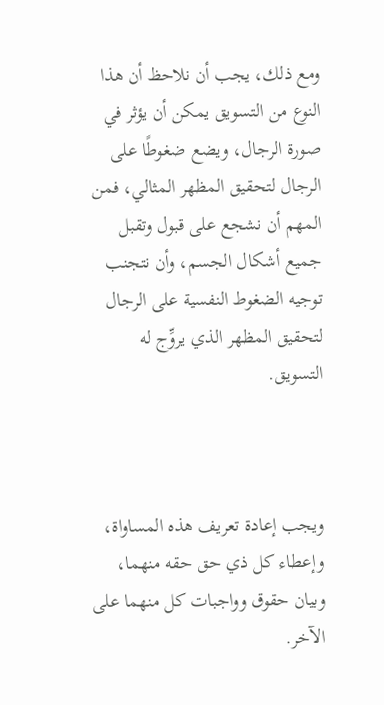ومع ذلك، يجب أن نلاحظ أن هذا النوع من التسويق يمكن أن يؤثر في صورة الرجال، ويضع ضغوطًا على الرجال لتحقيق المظهر المثالي، فمن المهم أن نشجع على قبول وتقبل جميع أشكال الجسم، وأن نتجنب توجيه الضغوط النفسية على الرجال لتحقيق المظهر الذي يروِّج له التسويق.



ويجب إعادة تعريف هذه المساواة، وإعطاء كل ذي حق حقه منهما، وبيان حقوق وواجبات كل منهما على الآخر.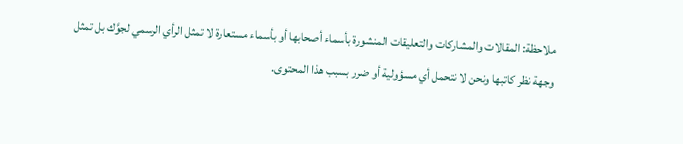ملاحظة: المقالات والمشاركات والتعليقات المنشورة بأسماء أصحابها أو بأسماء مستعارة لا تمثل الرأي الرسمي لجوَّك بل تمثل وجهة نظر كاتبها ونحن لا نتحمل أي مسؤولية أو ضرر بسبب هذا المحتوى.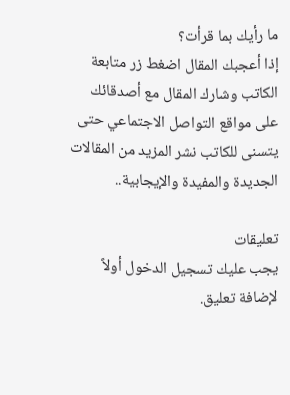ما رأيك بما قرأت؟
إذا أعجبك المقال اضغط زر متابعة الكاتب وشارك المقال مع أصدقائك على مواقع التواصل الاجتماعي حتى يتسنى للكاتب نشر المزيد من المقالات الجديدة والمفيدة والإيجابية..

تعليقات
يجب عليك تسجيل الدخول أولاً لإضافة تعليق.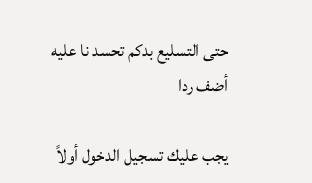حتى التسليع بدكم تحسد نا عليه
أضف ردا

يجب عليك تسجيل الدخول أولاً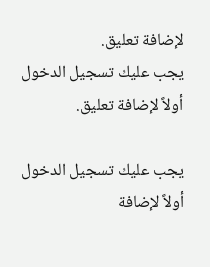لإضافة تعليق.
يجب عليك تسجيل الدخول أولاً لإضافة تعليق.

يجب عليك تسجيل الدخول أولاً لإضافة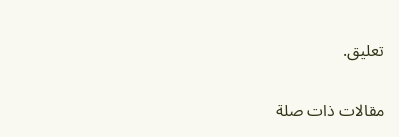تعليق.

مقالات ذات صلة